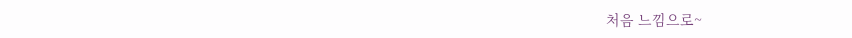처음 느낌으로~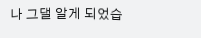나 그댈 알게 되었습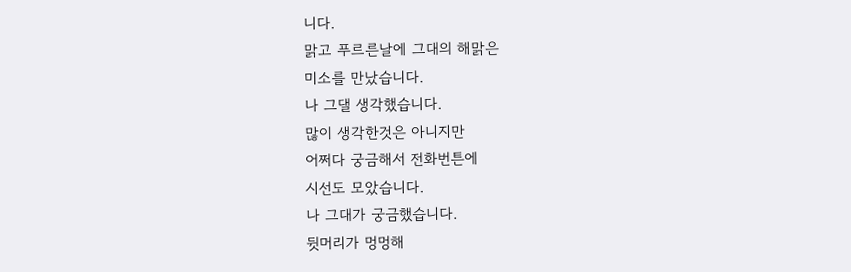니다.
맑고 푸르른날에 그대의 해맑은
미소를 만났습니다.
나 그댈 생각했습니다.
많이 생각한것은 아니지만
어쩌다 궁금해서 전화번튼에
시선도 모았습니다.
나 그대가 궁금했습니다.
뒷머리가 멍멍해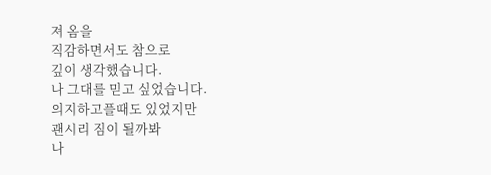져 옴을
직감하면서도 참으로
깊이 생각했습니다.
나 그대를 믿고 싶었습니다.
의지하고플때도 있었지만
괜시리 짐이 될까봐
나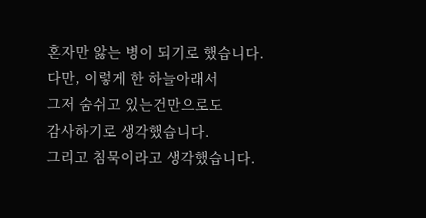혼자만 앓는 병이 되기로 했습니다.
다만, 이렇게 한 하늘아래서
그저 숨쉬고 있는건만으로도
감사하기로 생각했습니다.
그리고 침묵이라고 생각했습니다.